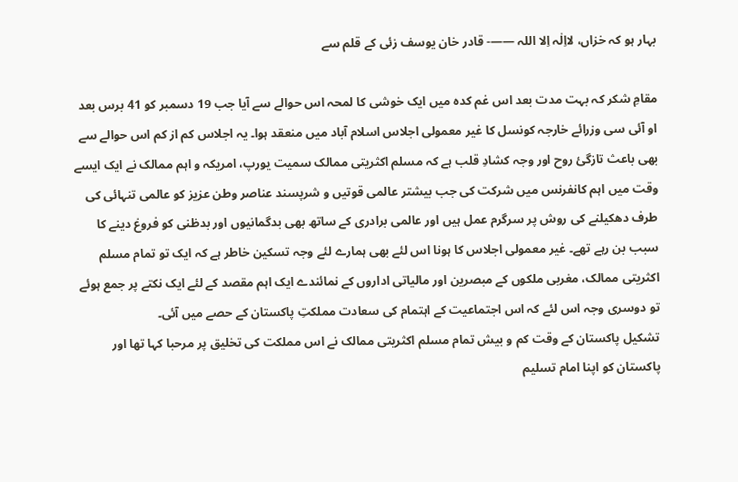بہار ہو کہ خزاں، لااِلٰہ اِلا اللہ ——- قادر خان یوسف زئی کے قلم سے

مقامِ شکر کہ بہت مدت بعد اس غم کدہ میں ایک خوشی کا لمحہ اس حوالے سے آیا جب 19 دسمبر کو 41 برس بعد او آئی سی وزرائے خارجہ کونسل کا غیر معمولی اجلاس اسلام آباد میں منعقد ہوا۔ یہ اجلاس کم از کم اس حوالے سے بھی باعث تازگیٔ روح اور وجہ کشادِ قلب ہے کہ مسلم اکثریتی ممالک سمیت یورپ، امریکہ و اہم ممالک نے ایک ایسے وقت میں اہم کانفرنس میں شرکت کی جب بیشتر عالمی قوتیں و شرپسند عناصر وطن عزیز کو عالمی تنہائی کی طرف دھکیلنے کی روش پر سرگرم عمل ہیں اور عالمی برادری کے ساتھ بھی بدگمانیوں اور بدظنی کو فروغ دینے کا سبب بن رہے تھے۔ غیر معمولی اجلاس کا ہونا اس لئے بھی ہمارے لئے وجہ تسکین خاطر ہے کہ ایک تو تمام مسلم اکثریتی ممالک، مغربی ملکوں کے مبصرین اور مالیاتی اداروں کے نمائندے ایک اہم مقصد کے لئے ایک نکتے پر جمع ہوئے تو دوسری وجہ اس لئے کہ اس اجتماعیت کے اہتمام کی سعادت مملکتِ پاکستان کے حصے میں آئی۔
تشکیل پاکستان کے وقت کم و بیش تمام مسلم اکثریتی ممالک نے اس مملکت کی تخلیق پر مرحبا کہا تھا اور پاکستان کو اپنا امام تسلیم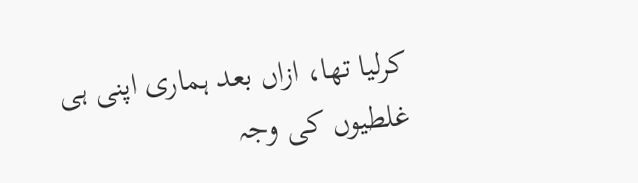کرلیا تھا، ازاں بعد ہماری اپنی ہی غلطیوں کی وجہ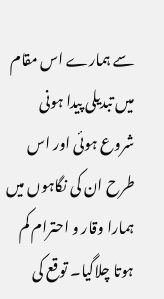سے ہمارے اس مقام میں تبدیلی پیدا ہونی شروع ہوئی اور اس طرح ان کی نگاہوں میں ہمارا وقار و احترام کم ہوتا چلاگیا۔ توقع کی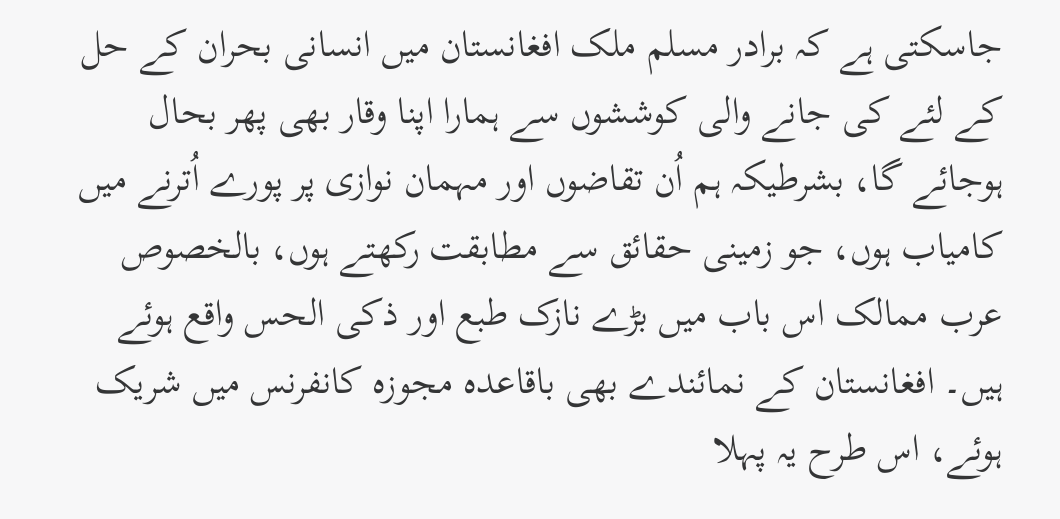جاسکتی ہے کہ برادر مسلم ملک افغانستان میں انسانی بحران کے حل کے لئے کی جانے والی کوششوں سے ہمارا اپنا وقار بھی پھر بحال ہوجائے گا، بشرطیکہ ہم اُن تقاضوں اور مہمان نوازی پر پورے اُترنے میں کامیاب ہوں، جو زمینی حقائق سے مطابقت رکھتے ہوں، بالخصوص عرب ممالک اس باب میں بڑے نازک طبع اور ذکی الحس واقع ہوئے ہیں۔ افغانستان کے نمائندے بھی باقاعدہ مجوزہ کانفرنس میں شریک ہوئے، اس طرح یہ پہلا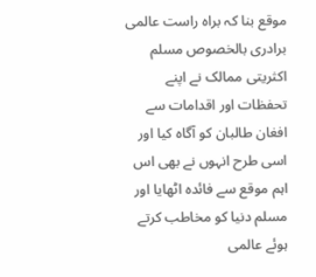موقع بنا کہ براہ راست عالمی برادری بالخصوص مسلم اکثریتی ممالک نے اپنے تحفظات اور اقدامات سے افغان طالبان کو آگاہ کیا اور اسی طرح انہوں نے بھی اس اہم موقع سے فائدہ اٹھایا اور مسلم دنیا کو مخاطب کرتے ہوئے عالمی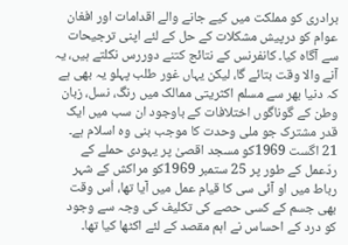برادری کو مملکت میں کیے جانے والے اقدامات اور افغان عوام کو درپیش مشکلات کے حل کے لئے اپنی ترجیحات سے آگاہ کیا۔ کانفرنس کے نتائج کتنے دوررس نکلتے ہیں، یہ آنے والا وقت بتائے گا، لیکن یہاں غور طلب پہلو یہ بھی ہے کہ دنیا بھر سے مسلم اکثریتی ممالک میں رنگ، نسل، زبان وطن کے گوناگوں اختلافات کے باوجود ان سب میں ایک قدر مشترک جو ملی وحدت کا موجب بنی وہ اسلام ہے۔ 21 اگست 1969کو مسجد اقصیٰ پر یہودی حملے کے ردّعمل کے طور پر 25 ستمبر 1969کو مراکش کے شہر رباط میں او آئی سی کا قیام عمل میں آیا تھا، اُس وقت بھی جسم کے کسی حصے کی تکلیف کی وجہ سے وجود کو درد کے احساس نے اہم مقصد کے لئے اکٹھا کیا تھا۔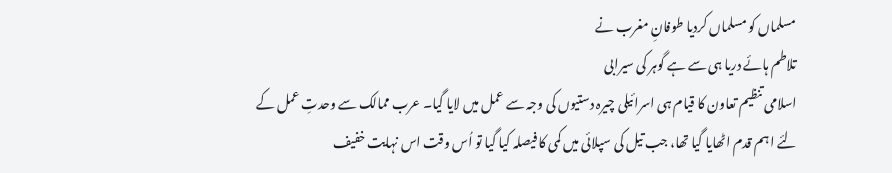مسلماں کو مسلماں کردیا طوفانِ مغرب نے
تلاطم ہائے دریا ہی سے ہے گوہر کی سیرابی
اسلامی تنظیم تعاون کا قیام ہی اسرائیلی چیرہ دستیوں کی وجہ سے عمل میں لایا گیا۔ عرب ممالک سے وحدتِ عمل کے لئے اہم قدم اٹھایا گیا تھا، جب تیل کی سپلائی میں کمی کا فیصلہ کیا گیا تو اُس وقت اس نہایت خفیف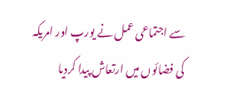سے اجتماعی عمل نے یورپ اور امریکہ کی فضائوں میں ارتعاش پیدا کردیا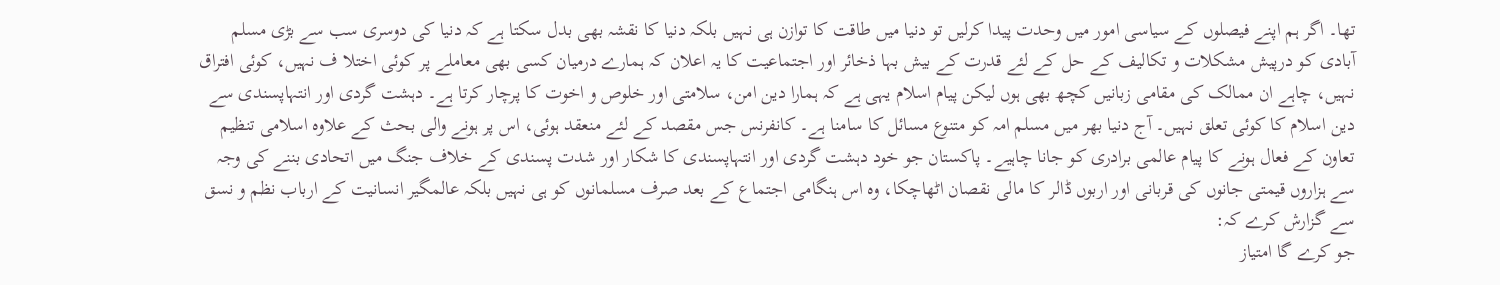تھا۔ اگر ہم اپنے فیصلوں کے سیاسی امور میں وحدت پیدا کرلیں تو دنیا میں طاقت کا توازن ہی نہیں بلکہ دنیا کا نقشہ بھی بدل سکتا ہے کہ دنیا کی دوسری سب سے بڑی مسلم آبادی کو درپیش مشکلات و تکالیف کے حل کے لئے قدرت کے بیش بہا ذخائر اور اجتماعیت کا یہ اعلان کہ ہمارے درمیان کسی بھی معاملے پر کوئی اختلا ف نہیں، کوئی افتراق نہیں، چاہے ان ممالک کی مقامی زبانیں کچھ بھی ہوں لیکن پیام اسلام یہی ہے کہ ہمارا دین امن، سلامتی اور خلوص و اخوت کا پرچار کرتا ہے۔ دہشت گردی اور انتہاپسندی سے دین اسلام کا کوئی تعلق نہیں۔ آج دنیا بھر میں مسلم امہ کو متنوع مسائل کا سامنا ہے۔ کانفرنس جس مقصد کے لئے منعقد ہوئی، اس پر ہونے والی بحث کے علاوہ اسلامی تنظیم تعاون کے فعال ہونے کا پیام عالمی برادری کو جانا چاہیے۔ پاکستان جو خود دہشت گردی اور انتہاپسندی کا شکار اور شدت پسندی کے خلاف جنگ میں اتحادی بننے کی وجہ سے ہزاروں قیمتی جانوں کی قربانی اور اربوں ڈالر کا مالی نقصان اٹھاچکا، وہ اس ہنگامی اجتماع کے بعد صرف مسلمانوں کو ہی نہیں بلکہ عالمگیر انسانیت کے ارباب نظم و نسق سے گزارش کرے کہ:
جو کرے گا امتیاز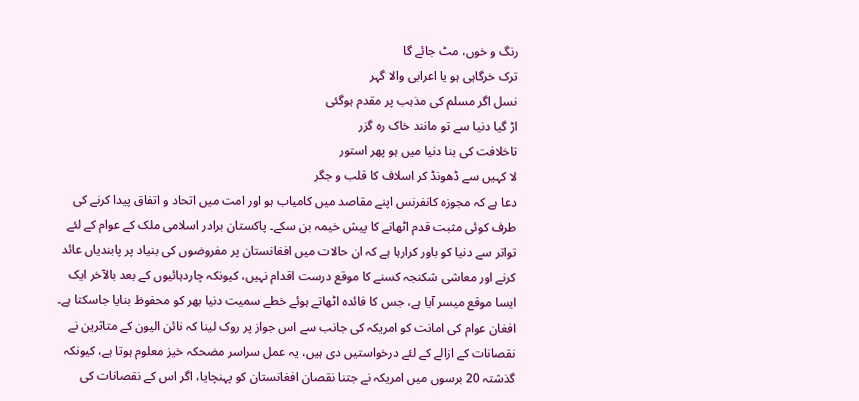رنگ و خوں، مٹ جائے گا
ترک خرگاہی ہو یا اعرابی والا گہر
نسل اگر مسلم کی مذہب پر مقدم ہوگئی
اڑ گیا دنیا سے تو مانند خاک رہ گزر
تاخلافت کی بنا دنیا میں ہو پھر استور
لا کہیں سے ڈھونڈ کر اسلاف کا قلب و جگر
دعا ہے کہ مجوزہ کانفرنس اپنے مقاصد میں کامیاب ہو اور امت میں اتحاد و اتفاق پیدا کرنے کی طرف کوئی مثبت قدم اٹھانے کا پیش خیمہ بن سکے۔ پاکستان برادر اسلامی ملک کے عوام کے لئے تواتر سے دنیا کو باور کرارہا ہے کہ ان حالات میں افغانستان پر مفروضوں کی بنیاد پر پابندیاں عائد کرنے اور معاشی شکنجہ کسنے کا موقع درست اقدام نہیں، کیونکہ چاردہائیوں کے بعد بالآخر ایک ایسا موقع میسر آیا ہے، جس کا فائدہ اٹھاتے ہوئے خطے سمیت دنیا بھر کو محفوظ بنایا جاسکتا ہے۔ افغان عوام کی امانت کو امریکہ کی جانب سے اس جواز پر روک لینا کہ نائن الیون کے متاثرین نے نقصانات کے ازالے کے لئے درخواستیں دی ہیں، یہ عمل سراسر مضحکہ خیز معلوم ہوتا ہے، کیونکہ گذشتہ 20 برسوں میں امریکہ نے جتنا نقصان افغانستان کو پہنچایا، اگر اس کے نقصانات کی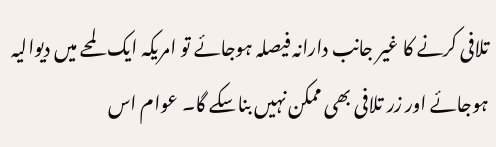تلافی کرنے کا غیر جانب دارانہ فیصلہ ہوجائے تو امریکہ ایک لمحے میں دیوالیہ ہوجائے اور زر تلافی بھی ممکن نہیں بناسکے گا۔ عوام اس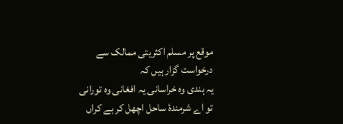موقع پر مسلم اکثریتی ممالک سے درخواست گزار ہیں کہ
یہ ہندی وہ خراسانی یہ افغانی وہ تورانی
تو اے شرمندۂ ساحل اچھل کر بے کراں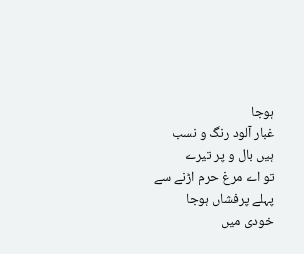ہوجا
غبار آلود رنگ و نسب ہیں بال و پر تیرے
تو اے مرغ حرم اڑنے سے پہلے پرفشاں ہوجا
خودی میں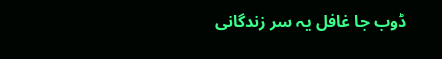ڈوب جا غافل یہ سر زندگانی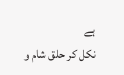ہے
نکل کر حلق شام و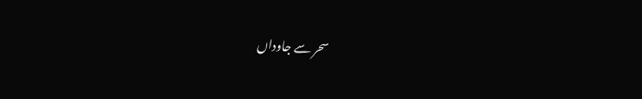سحر سے جاوداں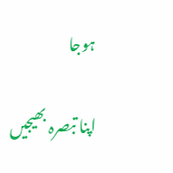ہوجا

اپنا تبصرہ بھیجیں